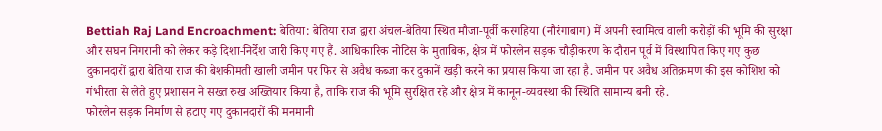Bettiah Raj Land Encroachment: बेतिया: बेतिया राज द्वारा अंचल-बेतिया स्थित मौजा-पूर्वी करगहिया (नौरंगाबाग) में अपनी स्वामित्व वाली करोड़ों की भूमि की सुरक्षा और सघन निगरानी को लेकर कड़े दिशा-निर्देश जारी किए गए हैं. आधिकारिक नोटिस के मुताबिक, क्षेत्र में फोरलेन सड़क चौड़ीकरण के दौरान पूर्व में विस्थापित किए गए कुछ दुकानदारों द्वारा बेतिया राज की बेशकीमती खाली जमीन पर फिर से अवैध कब्जा कर दुकानें खड़ी करने का प्रयास किया जा रहा है. जमीन पर अवैध अतिक्रमण की इस कोशिश को गंभीरता से लेते हुए प्रशासन ने सख्त रुख अख्तियार किया है, ताकि राज की भूमि सुरक्षित रहे और क्षेत्र में कानून-व्यवस्था की स्थिति सामान्य बनी रहे.
फोरलेन सड़क निर्माण से हटाए गए दुकानदारों की मनमानी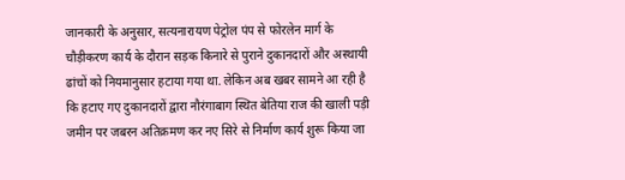जानकारी के अनुसार, सत्यनारायण पेट्रोल पंप से फोरलेन मार्ग के चौड़ीकरण कार्य के दौरान सड़क किनारे से पुराने दुकानदारों और अस्थायी ढांचों को नियमानुसार हटाया गया था. लेकिन अब खबर सामने आ रही है कि हटाए गए दुकानदारों द्वारा नौरंगाबाग स्थित बेतिया राज की खाली पड़ी जमीन पर जबरन अतिक्रमण कर नए सिरे से निर्माण कार्य शुरू किया जा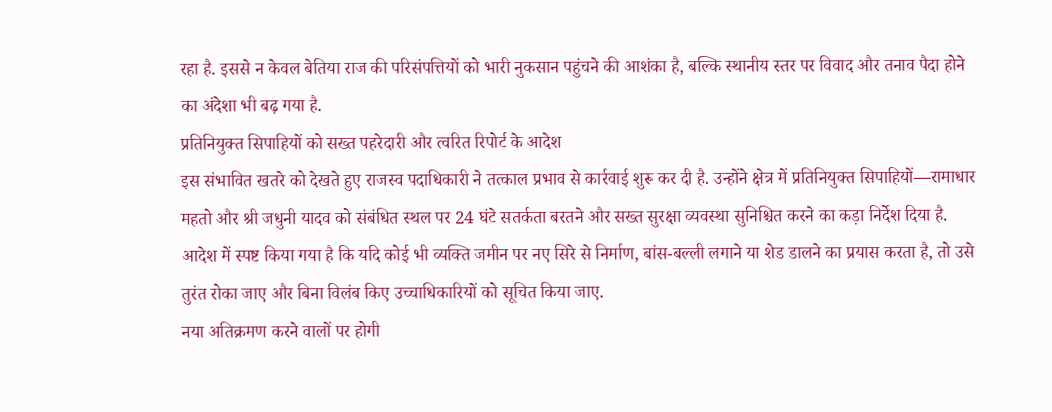रहा है. इससे न केवल बेतिया राज की परिसंपत्तियों को भारी नुकसान पहुंचने की आशंका है, बल्कि स्थानीय स्तर पर विवाद और तनाव पैदा होने का अंदेशा भी बढ़ गया है.
प्रतिनियुक्त सिपाहियों को सख्त पहरेदारी और त्वरित रिपोर्ट के आदेश
इस संभावित खतरे को देखते हुए राजस्व पदाधिकारी ने तत्काल प्रभाव से कार्रवाई शुरू कर दी है. उन्होंने क्षेत्र में प्रतिनियुक्त सिपाहियों—रामाधार महतो और श्री जधुनी यादव को संबंधित स्थल पर 24 घंटे सतर्कता बरतने और सख्त सुरक्षा व्यवस्था सुनिश्चित करने का कड़ा निर्देश दिया है. आदेश में स्पष्ट किया गया है कि यदि कोई भी व्यक्ति जमीन पर नए सिरे से निर्माण, बांस-बल्ली लगाने या शेड डालने का प्रयास करता है, तो उसे तुरंत रोका जाए और बिना विलंब किए उच्चाधिकारियों को सूचित किया जाए.
नया अतिक्रमण करने वालों पर होगी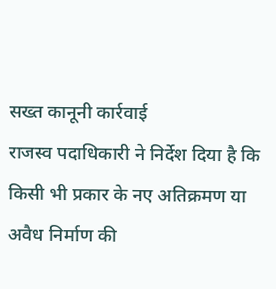सख्त कानूनी कार्रवाई
राजस्व पदाधिकारी ने निर्देश दिया है कि किसी भी प्रकार के नए अतिक्रमण या अवैध निर्माण की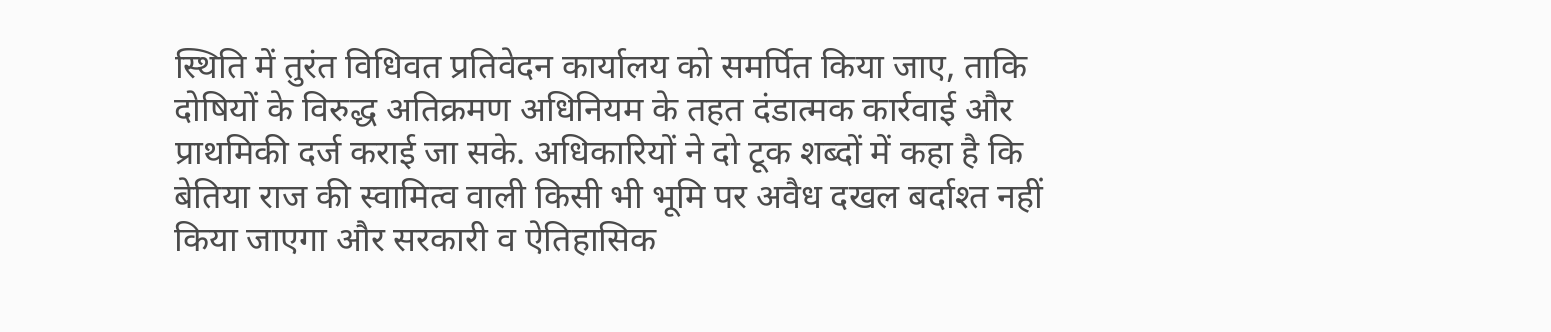स्थिति में तुरंत विधिवत प्रतिवेदन कार्यालय को समर्पित किया जाए, ताकि दोषियों के विरुद्ध अतिक्रमण अधिनियम के तहत दंडात्मक कार्रवाई और प्राथमिकी दर्ज कराई जा सके. अधिकारियों ने दो टूक शब्दों में कहा है कि बेतिया राज की स्वामित्व वाली किसी भी भूमि पर अवैध दखल बर्दाश्त नहीं किया जाएगा और सरकारी व ऐतिहासिक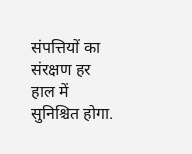संपत्तियों का संरक्षण हर हाल में सुनिश्चित होगा.